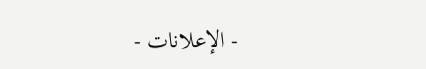- الإعلانات -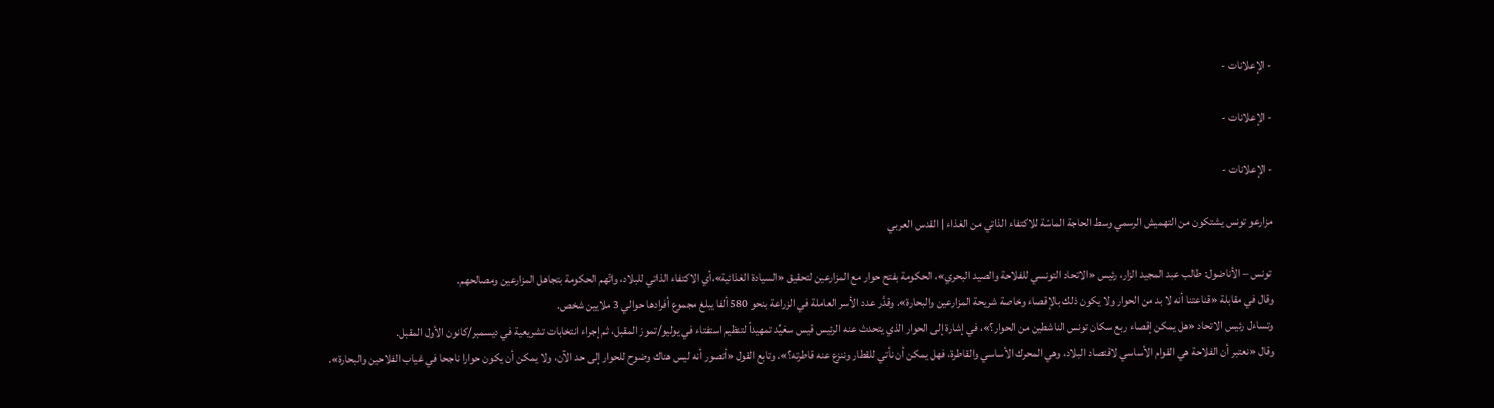- الإعلانات -

- الإعلانات -

- الإعلانات -

مزارعو تونس يشتكون من التهميش الرسمي وسط الحاجة الماسّة للاكتفاء الذاتي من الغذاء | القدس العربي

 تونس – الأناضول: طالب عبد المجيد الزار، رئيس «الاتحاد التونسي للفلاحة والصيد البحري»، الحكومة بفتح حوار مع المزارعين لتحقيق «السيادة الغذائية»،أي الاكتفاء الذاتي للبلاد، واتّهم الحكومة بتجاهل المزارعين ومصالحهم.
وقال في مقابلة «قناعتنا أنه لا بد من الحوار ولا يكون ذلك بالإقصاء وخاصة شريحة المزارعين والبحارة». وقدَّر عدد الأسر العاملة في الزراعة بنحو 580 ألفا يبلغ مجموع أفرادها حوالي 3 ملايين شخص.
وتساءل رئيس الاتحاد «هل يمكن إقصاء ربع سكان تونس الناشطين من الحوار؟»، في إشارة إلى الحوار الذي يتحدث عنه الرئيس قيس سعَيِّد تمهيداً لتنظيم استفتاء في يوليو/تموز المقبل، ثم إجراء انتخابات تشريعية في ديسمبر/كانون الأول المقبل.
وقال «نعتبر أن الفلاحة هي القوام الأساسي لاقتصاد البلاد، وهي المحرك الأساسي والقاطرة، فهل يمكن أن نأتي للقطار وننزع عنه قاطرته؟». وتابع القول «أتصور أنه ليس هناك وضوح للحوار إلى حد الآن، ولا يمكن أن يكون حوارا ناجحا في غياب الفلاحين والبحارة».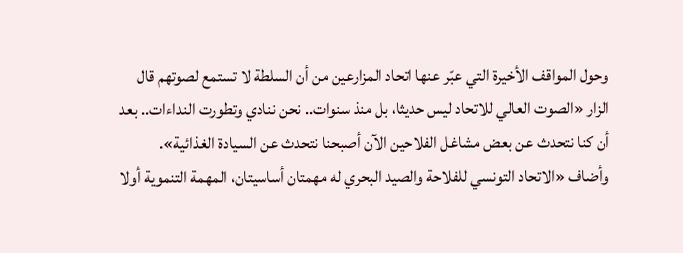وحول المواقف الأخيرة التي عبّر عنها اتحاد المزارعين من أن السلطة لا تستمع لصوتهم قال الزار «الصوت العالي للاتحاد ليس حديثا، بل منذ سنوات.. نحن ننادي وتطورت النداءات.. بعد أن كنا نتحدث عن بعض مشاغل الفلاحين الآن أصبحنا نتحدث عن السيادة الغذائية».
وأضاف «الاتحاد التونسي للفلاحة والصيد البحري له مهمتان أساسيتان، المهمة التنموية أولا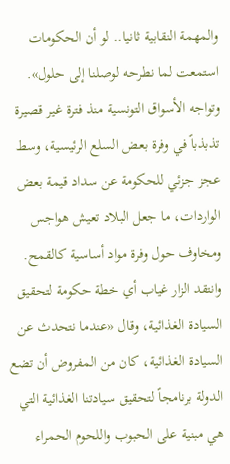والمهمة النقابية ثانيا.. لو أن الحكومات استمعت لما نطرحه لوصلنا إلى حلول».
وتواجه الأسواق التونسية منذ فترة غير قصيرة تذبذباً في وفرة بعض السلع الرئيسية، وسط عجز جزئي للحكومة عن سداد قيمة بعض الواردات، ما جعل البلاد تعيش هواجس ومخاوف حول وفرة مواد أساسية كالقمح.
وانتقد الزار غياب أي خطة حكومة لتحقيق السيادة الغذائية، وقال «عندما نتحدث عن السيادة الغذائية، كان من المفروض أن تضع الدولة برنامجاً لتحقيق سيادتنا الغذائية التي هي مبنية على الحبوب واللحوم الحمراء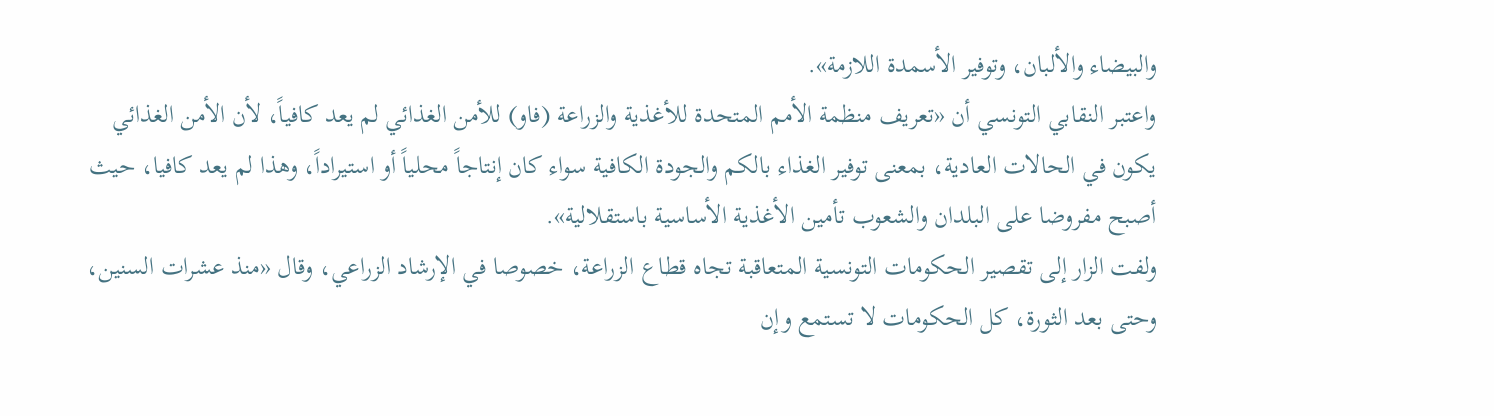والبيضاء والألبان، وتوفير الأسمدة اللازمة».
واعتبر النقابي التونسي أن «تعريف منظمة الأمم المتحدة للأغذية والزراعة (فاو) للأمن الغذائي لم يعد كافياً، لأن الأمن الغذائي يكون في الحالات العادية، بمعنى توفير الغذاء بالكم والجودة الكافية سواء كان إنتاجاً محلياً أو استيراداً، وهذا لم يعد كافيا، حيث أصبح مفروضا على البلدان والشعوب تأمين الأغذية الأساسية باستقلالية».
ولفت الزار إلى تقصير الحكومات التونسية المتعاقبة تجاه قطاع الزراعة، خصوصا في الإرشاد الزراعي، وقال «منذ عشرات السنين، وحتى بعد الثورة، كل الحكومات لا تستمع وإن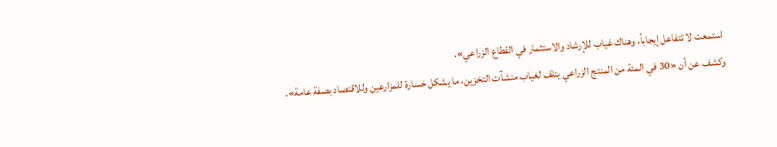استمعت لا تتفاعل إيجاباً، وهناك غياب للإرشاد والاستثمار في القطاع الزراعي».
وكشف عن أن «30 في المئة من المنتج الزراعي يتلف لغياب منشآت التخزين، ما يشكل خسارة للمزارعين وللاقتصاد بصفة عامة».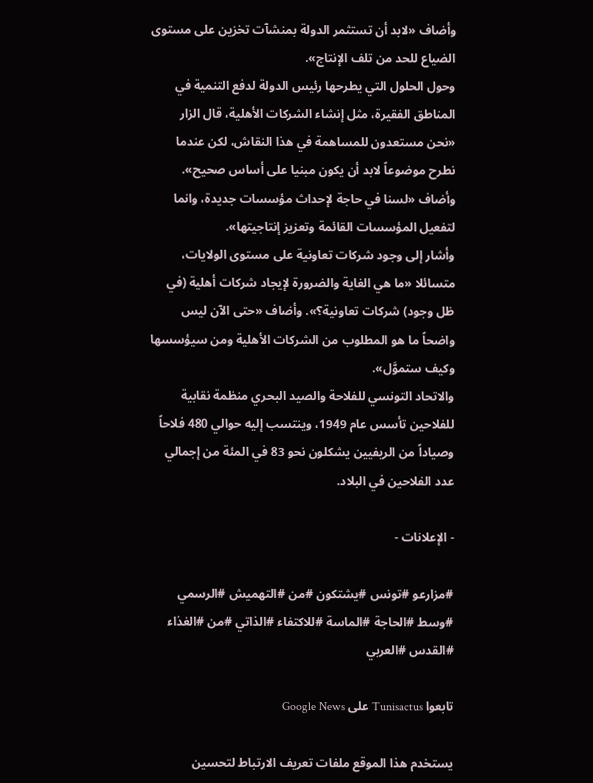وأضاف «لابد أن تستثمر الدولة بمنشآت تخزين على مستوى الضياع للحد من تلف الإنتاج».
وحول الحلول التي يطرحها رئيس الدولة لدفع التنمية في المناطق الفقيرة، مثل إنشاء الشركات الأهلية، قال الزار «نحن مستعدون للمساهمة في هذا النقاش، لكن عندما نطرح موضوعاً لابد أن يكون مبنيا على أساس صحيح». وأضاف «لسنا في حاجة لإحداث مؤسسات جديدة، وانما لتفعيل المؤسسات القائمة وتعزيز إنتاجيتها».
وأشار إلى وجود شركات تعاونية على مستوى الولايات، متسائلا «ما هي الغاية والضرورة لإيجاد شركات أهلية (في ظل وجود) شركات تعاونية؟». وأضاف «حتى الآن ليس واضحاً ما هو المطلوب من الشركات الأهلية ومن سيؤسسها وكيف ستموَّل».
والاتحاد التونسي للفلاحة والصيد البحري منظمة نقابية للفلاحين تأسس عام 1949، وينتسب إليه حوالي 480 فلاحاً وصياداً من الريفيين يشكلون نحو 83 في المئة من إجمالي عدد الفلاحين في البلاد.

- الإعلانات -

#مزارعو #تونس #يشتكون #من #التهميش #الرسمي #وسط #الحاجة #الماسة #للاكتفاء #الذاتي #من #الغذاء #القدس #العربي

تابعوا Tunisactus على Google News

يستخدم هذا الموقع ملفات تعريف الارتباط لتحسين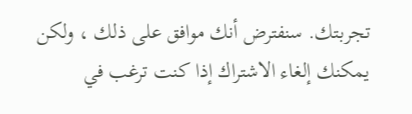تجربتك. سنفترض أنك موافق على ذلك ، ولكن يمكنك إلغاء الاشتراك إذا كنت ترغب في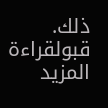ذلك. قبولقراءة المزيد